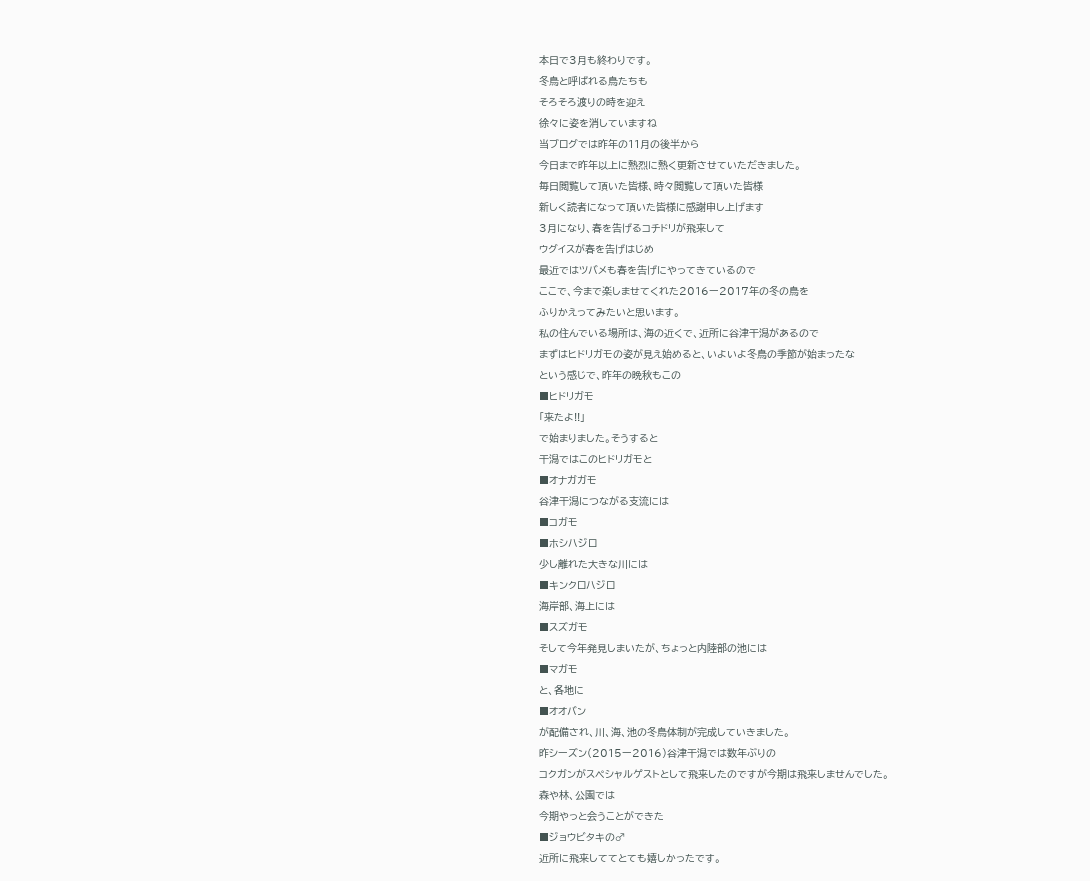本日で3月も終わりです。
冬鳥と呼ばれる鳥たちも
そろそろ渡りの時を迎え
徐々に姿を消していますね
当ブログでは昨年の11月の後半から
今日まで昨年以上に熱烈に熱く更新させていただきました。
毎日閲覧して頂いた皆様、時々閲覧して頂いた皆様
新しく読者になって頂いた皆様に感謝申し上げます
3月になり、春を告げるコチドリが飛来して
ウグイスが春を告げはじめ
最近ではツバメも春を告げにやってきているので
ここで、今まで楽しませてくれた2016ー2017年の冬の鳥を
ふりかえってみたいと思います。
私の住んでいる場所は、海の近くで、近所に谷津干潟があるので
まずはヒドリガモの姿が見え始めると、いよいよ冬鳥の季節が始まったな
という感じで、昨年の晩秋もこの
■ヒドリガモ
「来たよ!!」
で始まりました。そうすると
干潟ではこのヒドリガモと
■オナガガモ
谷津干潟につながる支流には
■コガモ
■ホシハジロ
少し離れた大きな川には
■キンクロハジロ
海岸部、海上には
■スズガモ
そして今年発見しまいたが、ちょっと内陸部の池には
■マガモ
と、各地に
■オオバン
が配備され、川、海、池の冬鳥体制が完成していきました。
昨シーズン(2015ー2016)谷津干潟では数年ぶりの
コクガンがスペシャルゲストとして飛来したのですが今期は飛来しませんでした。
森や林、公園では
今期やっと会うことができた
■ジョウビタキの♂
近所に飛来しててとても嬉しかったです。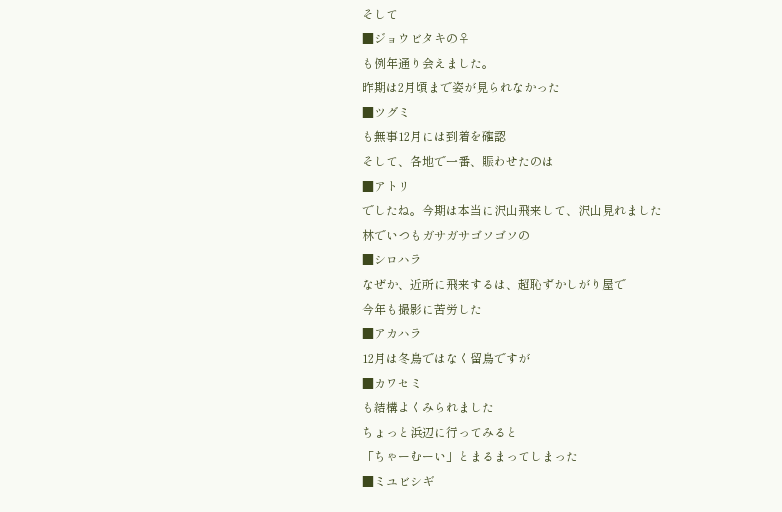そして
■ジョウビタキの♀
も例年通り会えました。
昨期は2月頃まで姿が見られなかった
■ツグミ
も無事12月には到着を確認
そして、各地で一番、賑わせたのは
■アトリ
でしたね。今期は本当に沢山飛来して、沢山見れました
林でいつもガサガサゴソゴソの
■シロハラ
なぜか、近所に飛来するは、超恥ずかしがり屋で
今年も撮影に苦労した
■アカハラ
12月は冬鳥ではなく留鳥ですが
■カワセミ
も結構よくみられました
ちょっと浜辺に行ってみると
「ちゃーむーい」とまるまってしまった
■ミユビシギ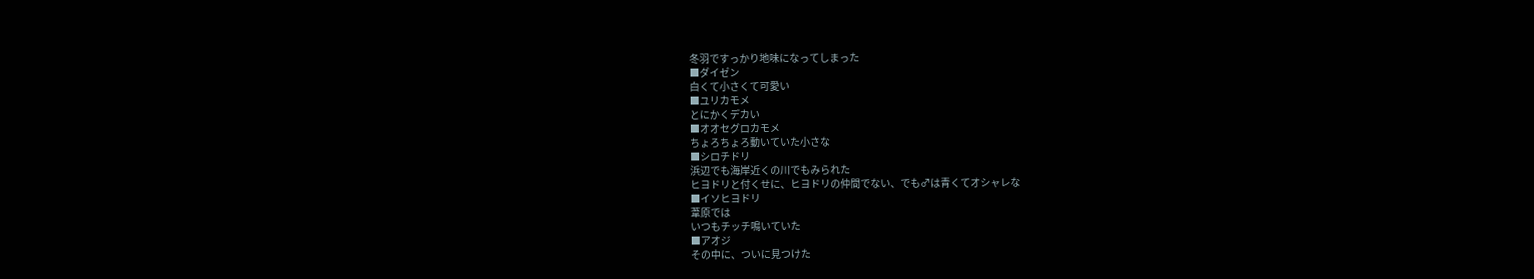冬羽ですっかり地味になってしまった
■ダイゼン
白くて小さくて可愛い
■ユリカモメ
とにかくデカい
■オオセグロカモメ
ちょろちょろ動いていた小さな
■シロチドリ
浜辺でも海岸近くの川でもみられた
ヒヨドリと付くせに、ヒヨドリの仲間でない、でも♂は青くてオシャレな
■イソヒヨドリ
葦原では
いつもチッチ鳴いていた
■アオジ
その中に、ついに見つけた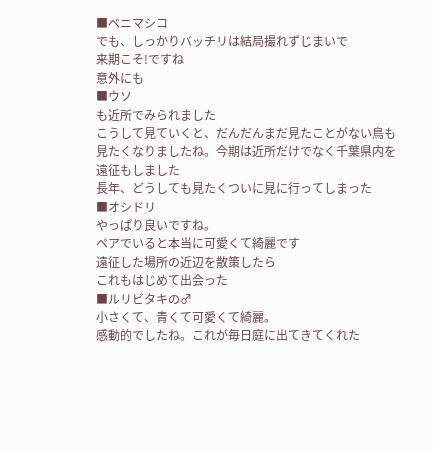■ベニマシコ
でも、しっかりバッチリは結局撮れずじまいで
来期こそ!ですね
意外にも
■ウソ
も近所でみられました
こうして見ていくと、だんだんまだ見たことがない鳥も
見たくなりましたね。今期は近所だけでなく千葉県内を遠征もしました
長年、どうしても見たくついに見に行ってしまった
■オシドリ
やっぱり良いですね。
ペアでいると本当に可愛くて綺麗です
遠征した場所の近辺を散策したら
これもはじめて出会った
■ルリビタキの♂
小さくて、青くて可愛くて綺麗。
感動的でしたね。これが毎日庭に出てきてくれた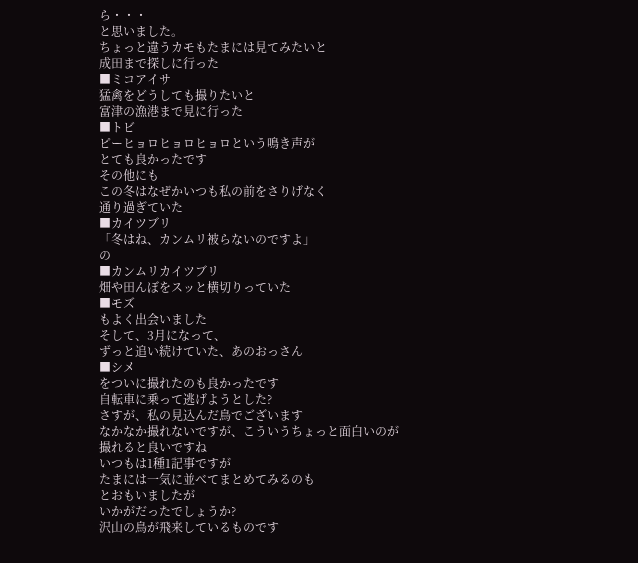ら・・・
と思いました。
ちょっと違うカモもたまには見てみたいと
成田まで探しに行った
■ミコアイサ
猛禽をどうしても撮りたいと
富津の漁港まで見に行った
■トビ
ピーヒョロヒョロヒョロという鳴き声が
とても良かったです
その他にも
この冬はなぜかいつも私の前をさりげなく
通り過ぎていた
■カイツブリ
「冬はね、カンムリ被らないのですよ」
の
■カンムリカイツブリ
畑や田んぼをスッと横切りっていた
■モズ
もよく出会いました
そして、3月になって、
ずっと追い続けていた、あのおっさん
■シメ
をついに撮れたのも良かったです
自転車に乗って逃げようとした?
さすが、私の見込んだ鳥でございます
なかなか撮れないですが、こういうちょっと面白いのが
撮れると良いですね
いつもは1種1記事ですが
たまには一気に並べてまとめてみるのも
とおもいましたが
いかがだったでしょうか?
沢山の鳥が飛来しているものです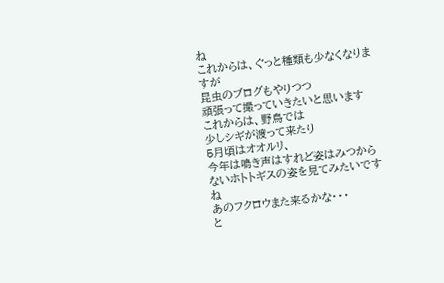ね
これからは、ぐっと種類も少なくなりますが
昆虫のブログもやりつつ
頑張って撮っていきたいと思います
これからは、野鳥では
少しシギが渡って来たり
5月頃はオオルリ、
今年は鳴き声はすれど姿はみつからないホトトギスの姿を見てみたいですね
あのフクロウまた来るかな・・・
と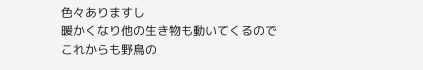色々ありますし
暖かくなり他の生き物も動いてくるので
これからも野鳥の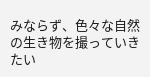みならず、色々な自然の生き物を撮っていきたい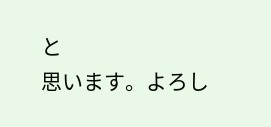と
思います。よろし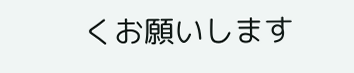くお願いします